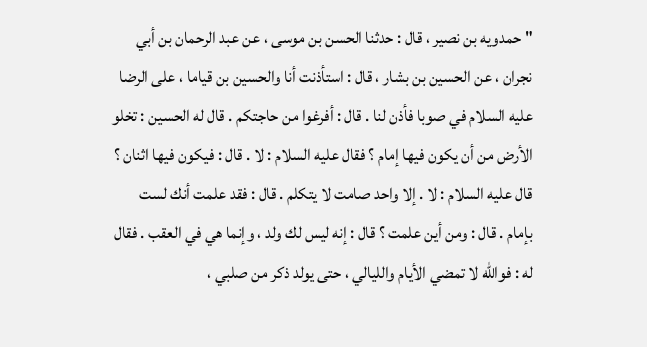" حمدويه بن نصير ، قال : حدثنا الحسن بن موسى ، عن عبد الرحمان بن أبي
نجران ، عن الحسين بن بشار ، قال : استأذنت أنا والحسين بن قياما ، على الرضا
عليه السلام في صوبا فأذن لنا . قال : أفرغوا من حاجتكم . قال له الحسين : تخلو
الأرض من أن يكون فيها إمام ؟ فقال عليه السلام : لا . قال : فيكون فيها اثنان ؟
قال عليه السلام : لا . إلا واحد صامت لا يتكلم . قال : فقد علمت أنك لست
بإمام . قال : ومن أين علمت ؟ قال : إنه ليس لك ولد ، وإنما هي في العقب . فقال
له : فوالله لا تمضي الأيام والليالي ، حتى يولد ذكر من صلبي ،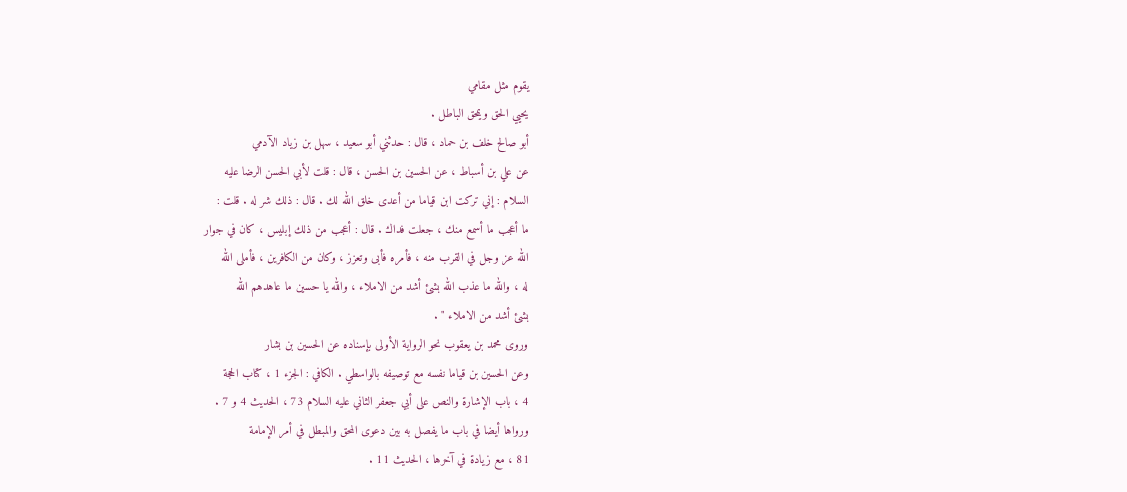يقوم مثل مقامي
يحيي الحق ويمحق الباطل .
أبو صالح خلف بن حماد ، قال : حدثني أبو سعيد ، سهل بن زياد الآدمي
عن علي بن أسباط ، عن الحسين بن الحسن ، قال : قلت لأبي الحسن الرضا عليه
السلام : إني تركت ابن قياما من أعدى خلق الله لك . قال : ذلك شر له . قلت :
ما أعجب ما أسمع منك ، جعلت فداك . قال : أعجب من ذلك إبليس ، كان في جوار
الله عز وجل في القرب منه ، فأمره فأبى وتعزز ، وكان من الكافرين ، فأملى الله
له ، والله ما عذب الله بشئ أشد من الاملاء ، والله يا حسين ما عاهدهم الله
بشئ أشد من الاملاء " .
وروى محمد بن يعقوب نحو الرواية الأولى بإسناده عن الحسين بن بشار
وعن الحسين بن قياما نفسه مع توصيفه بالواسطي . الكافي : الجزء 1 ، كتاب الحجة
4 ، باب الإشارة والنص على أبي جعفر الثاني عليه السلام 73 ، الحديث 4 و 7 .
ورواها أيضا في باب ما يفصل به بين دعوى المحق والمبطل في أمر الإمامة
81 ، مع زيادة في آخرها ، الحديث 11 .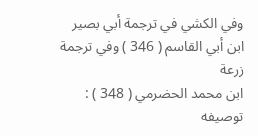وفي الكشي في ترجمة أبي بصير ابن أبي القاسم ( 346 ) وفي ترجمة زرعة
ابن محمد الحضرمي ( 348 ) : توصيفه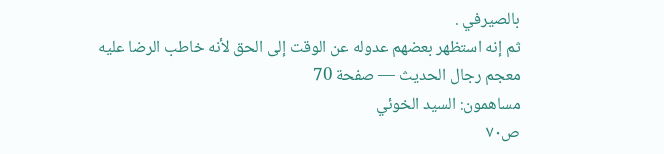بالصيرفي .
ثم إنه استظهر بعضهم عدوله عن الوقت إلى الحق لأنه خاطب الرضا عليه
معجم رجال الحديث — صفحة 70
مساهمون: السيد الخوئي
ص٧٠